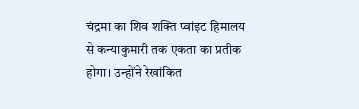चंद्रमा का शिव शक्ति प्वांइट हिमालय से कन्याकुमारी तक एकता का प्रतीक होगा। उन्होंने रेखांकित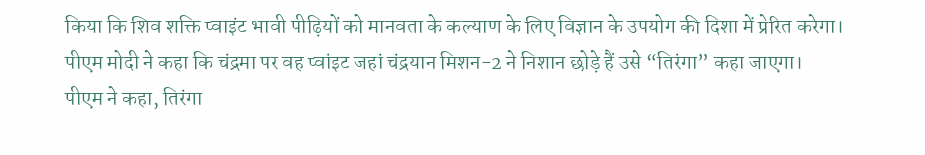किया कि शिव शक्ति प्वाइंट भावी पीढ़ियों को मानवता के कल्याण के लिए विज्ञान के उपयोग की दिशा में प्रेरित करेगा। पीएम मोदी ने कहा कि चंद्रमा पर वह प्वांइट जहां चंद्रयान मिशन-2 ने निशान छोड़े हैं उसे “तिरंगा” कहा जाएगा।
पीएम ने कहा, तिरंगा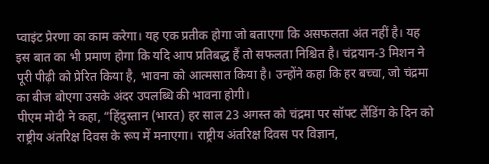प्वाइंट प्रेरणा का काम करेगा। यह एक प्रतीक होगा जो बताएगा कि असफलता अंत नहीं है। यह इस बात का भी प्रमाण होगा कि यदि आप प्रतिबद्ध हैं तो सफलता निश्चित है। चंद्रयान-3 मिशन ने पूरी पीढ़ी को प्रेरित किया है, भावना को आत्मसात किया है। उन्होंने कहा कि हर बच्चा, जो चंद्रमा का बीज बोएगा उसके अंदर उपलब्धि की भावना होगी।
पीएम मोदी ने कहा, “हिंदुस्तान (भारत) हर साल 23 अगस्त को चंद्रमा पर सॉफ्ट लैंडिंग के दिन को राष्ट्रीय अंतरिक्ष दिवस के रूप में मनाएगा। राष्ट्रीय अंतरिक्ष दिवस पर विज्ञान,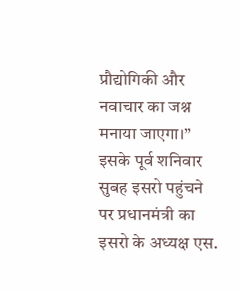प्रौद्योगिकी और नवाचार का जश्न मनाया जाएगा।” इसके पूर्व शनिवार सुबह इसरो पहुंचने पर प्रधानमंत्री का इसरो के अध्यक्ष एस.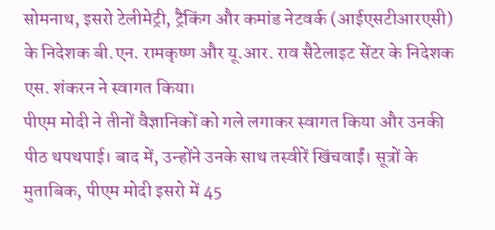सोमनाथ, इसरो टेलीमेट्री, ट्रैकिंग और कमांड नेटवर्क (आईएसटीआरएसी) के निदेशक बी.एन. रामकृष्ण और यू.आर. राव सैटेलाइट सेंटर के निदेशक एस. शंकरन ने स्वागत किया।
पीएम मोदी ने तीनों वैज्ञानिकों को गले लगाकर स्वागत किया और उनकी पीठ थपथपाई। बाद में, उन्होंने उनके साथ तस्वीरें खिंचवाईं। सूत्रों के मुताबिक, पीएम मोदी इसरो में 45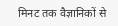मिनट तक वैज्ञानिकों से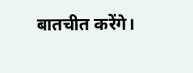बातचीत करेंगे।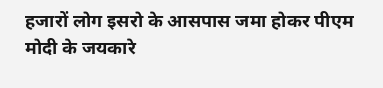हजारों लोग इसरो के आसपास जमा होकर पीएम मोदी के जयकारे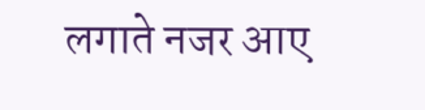लगाते नजर आए